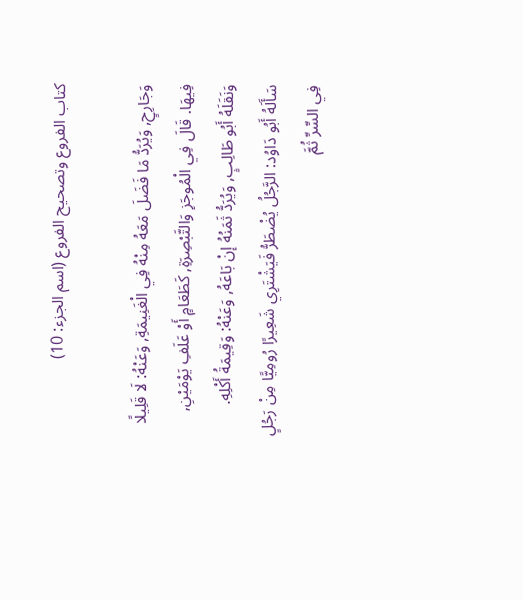كتاب الفروع وتصحيح الفروع (اسم الجزء: 10)

وَجَارِحٍ, وَيُرَدُّ مَا فَضَلَ مَعَهُ مِنْهُ فِي الْغَنِيمَةِ, وَعَنْهُ: لَا قَلِيلًا فِيهَا. قَالَ فِي الْمُوجَزِ وَالتَّبْصِرَةِ, كَطَعَامٍ أَوْ عَلَفِ يَوْمَيْنِ, وَنَقَلَهُ أَبُو طَالِبٍ, وَيُرَدُّ ثَمَنُهُ إنْ بَاعَهُ, وَعَنْهُ: وَقِيمَةُ أَكْلِهِ.
سَأَلَهُ أَبُو دَاوُد: الرَّجُلُ يُضْطَرُّ فَيَشْتَرِي شَعِيرًا رُومِيًّا مِنْ رَجُلٍ فِي السِّرِّ ثُمَّ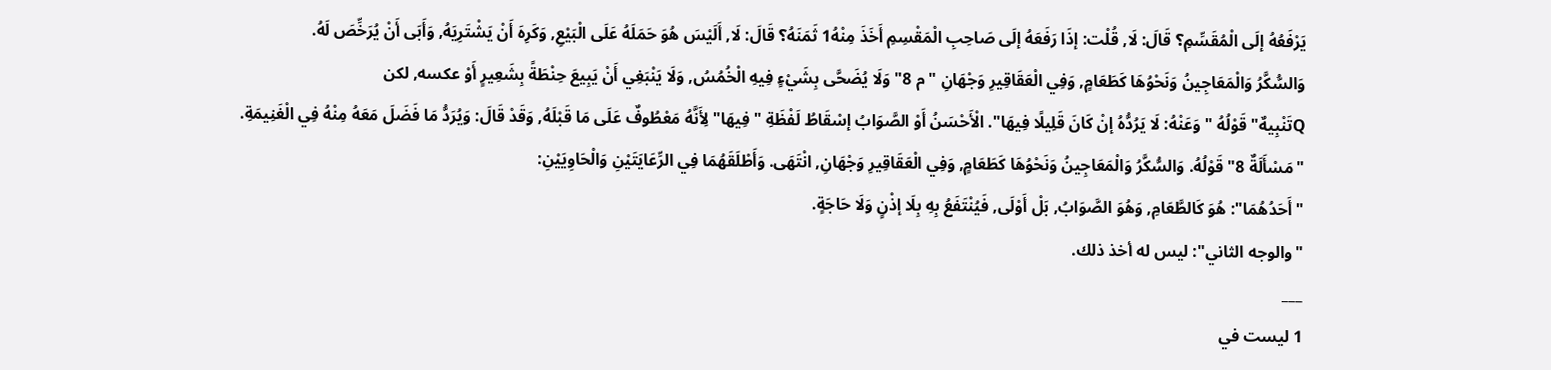يَرْفَعُهُ إلَى الْمُقَسِّمِ؟ قَالَ: لَا, قُلْت: إذَا رَفَعَهُ إلَى صَاحِبِ الْمَقْسِمِ أَخَذَ مِنْهُ1 ثَمَنَهُ؟ قَالَ: لَا, أَلَيْسَ هُوَ حَمَلَهُ عَلَى الْبَيْعِ, وَكَرِهَ أَنْ يَشْتَرِيَهُ, وَأَبَى أَنْ يُرَخِّصَ لَهُ.
وَالسُّكَّرُ وَالْمَعَاجِينُ وَنَحْوُهَا كَطَعَامٍ, وَفِي الْعَقَاقِيرِ وَجْهَانِ "م 8" وَلَا يُضَحَّى بِشَيْءٍ فِيهِ الْخُمُسُ, وَلَا يَنْبَغِي أَنْ يَبِيعَ حِنْطَةً بِشَعِيرٍ أَوْ عكسه, لكن
Qتَنْبِيهٌ" قَوْلُهُ "وَعَنْهُ: لَا يَرُدُّهُ إنْ كَانَ قَلِيلًا فِيهَا". الْأَحْسَنُ أَوْ الصَّوَابُ إسْقَاطُ لَفْظَةِ "فِيهَا" لِأَنَّهُ مَعْطُوفٌ عَلَى مَا قَبْلَهُ, وَقَدْ قَالَ: وَيُرَدُّ مَا فَضَلَ مَعَهُ مِنْهُ فِي الْغَنِيمَةِ.
"مَسْأَلَةٌ 8" قَوْلُهُ. وَالسُّكَّرُ وَالْمَعَاجِينُ وَنَحْوُهَا كَطَعَامٍ, وَفِي الْعَقَاقِيرِ وَجْهَانِ, انْتَهَى. وَأَطْلَقَهُمَا فِي الرِّعَايَتَيْنِ وَالْحَاوِيَيْنِ:
"أَحَدُهُمَا": هُوَ كَالطَّعَامِ, وَهُوَ الصَّوَابُ, بَلْ أَوْلَى, فَيُنْتَفَعُ بِهِ بِلَا إذْنٍ وَلَا حَاجَةٍ.
"والوجه الثاني": ليس له أخذ ذلك.
___
1 ليست في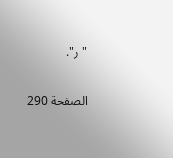"ر".

الصفحة 290